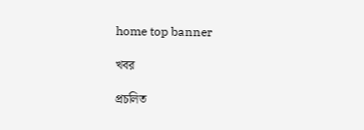home top banner

খবর

প্রচলিত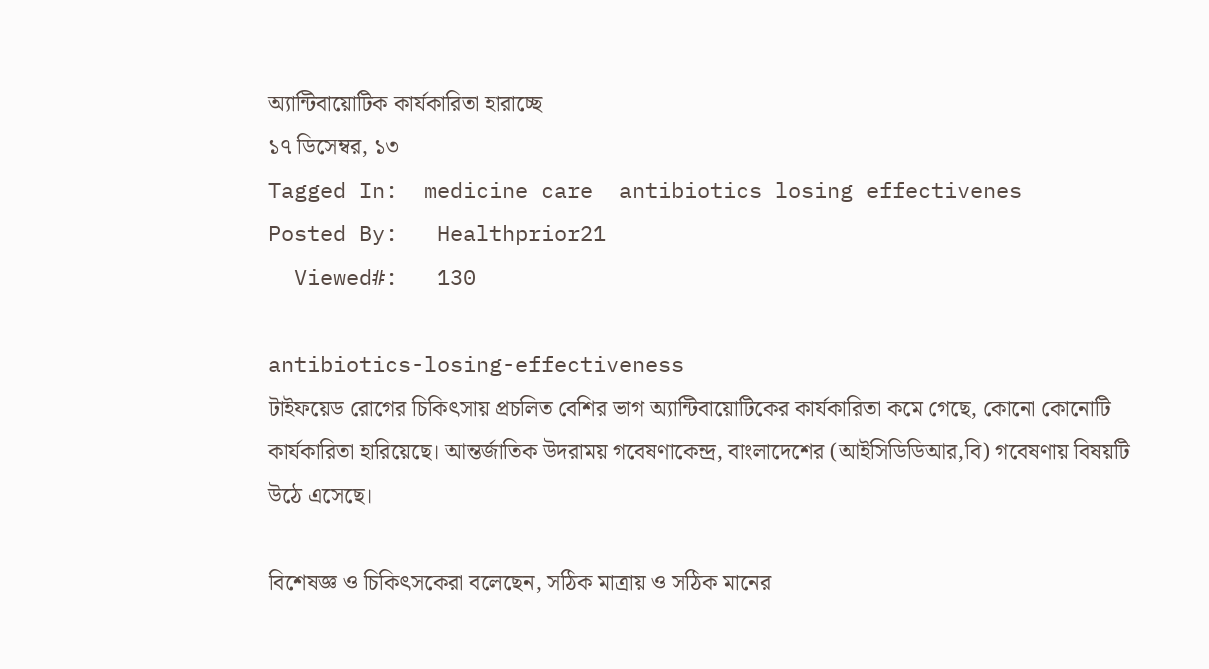অ্যান্টিবায়োটিক কার্যকারিতা হারাচ্ছে
১৭ ডিসেম্বর, ১৩
Tagged In:  medicine care  antibiotics losing effectivenes   Posted By:   Healthprior21
  Viewed#:   130

antibiotics-losing-effectiveness
টাইফয়েড রোগের চিকিৎসায় প্রচলিত বেশির ভাগ অ্যান্টিবায়োটিকের কার্যকারিতা কমে গেছে, কোনো কোনোটি কার্যকারিতা হারিয়েছে। আন্তর্জাতিক উদরাময় গবেষণাকেন্দ্র, বাংলাদেশের (আইসিডিডিআর,বি) গবেষণায় বিষয়টি উঠে এসেছে।

বিশেষজ্ঞ ও চিকিৎসকেরা বলেছেন, সঠিক মাত্রায় ও সঠিক মানের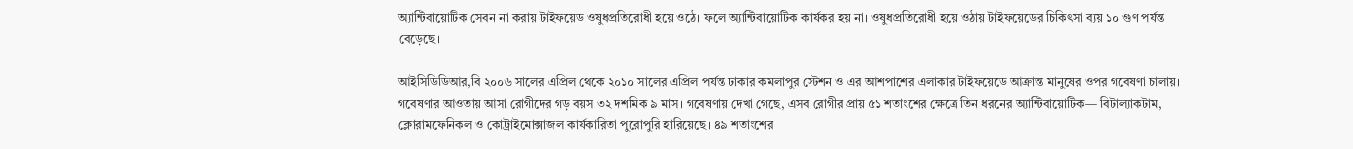অ্যান্টিবায়োটিক সেবন না করায় টাইফয়েড ওষুধপ্রতিরোধী হয়ে ওঠে। ফলে অ্যান্টিবায়োটিক কার্যকর হয় না। ওষুধপ্রতিরোধী হয়ে ওঠায় টাইফয়েডের চিকিৎসা ব্যয় ১০ গুণ পর্যন্ত বেড়েছে।

আইসিডিডিআর,বি ২০০৬ সালের এপ্রিল থেকে ২০১০ সালের এপ্রিল পর্যন্ত ঢাকার কমলাপুর স্টেশন ও এর আশপাশের এলাকার টাইফয়েডে আক্রান্ত মানুষের ওপর গবেষণা চালায়। গবেষণার আওতায় আসা রোগীদের গড় বয়স ৩২ দশমিক ৯ মাস। গবেষণায় দেখা গেছে, এসব রোগীর প্রায় ৫১ শতাংশের ক্ষেত্রে তিন ধরনের অ্যান্টিবায়োটিক— বিটাল্যাকটাম, ক্লোরামফেনিকল ও কোট্রাইমোক্সাজল কার্যকারিতা পুরোপুরি হারিয়েছে। ৪৯ শতাংশের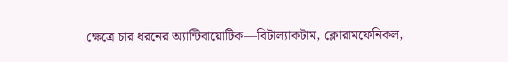ক্ষেত্রে চার ধরনের অ্যান্টিবায়োটিক—বিটাল্যাকটাম, ক্লোরামফেনিকল,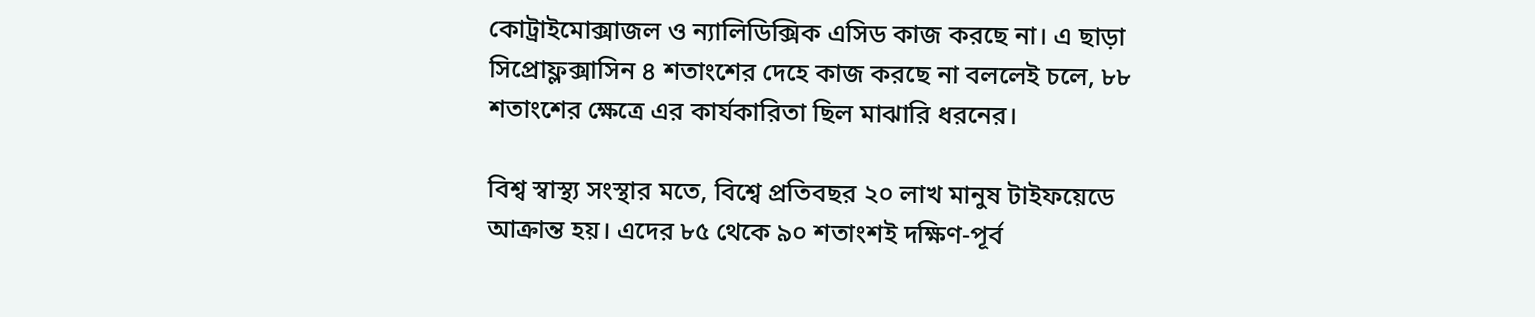কোট্রাইমোক্সাজল ও ন্যালিডিক্সিক এসিড কাজ করছে না। এ ছাড়া সিপ্রোফ্লক্সাসিন ৪ শতাংশের দেহে কাজ করছে না বললেই চলে, ৮৮ শতাংশের ক্ষেত্রে এর কার্যকারিতা ছিল মাঝারি ধরনের।

বিশ্ব স্বাস্থ্য সংস্থার মতে, বিশ্বে প্রতিবছর ২০ লাখ মানুষ টাইফয়েডে আক্রান্ত হয়। এদের ৮৫ থেকে ৯০ শতাংশই দক্ষিণ-পূর্ব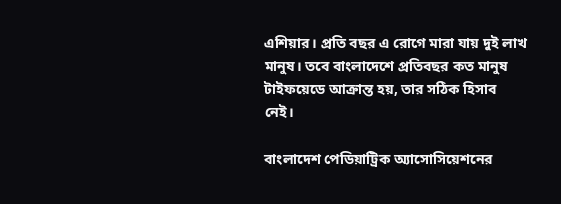এশিয়ার। প্রতি বছর এ রোগে মারা যায় দুই লাখ মানুষ। তবে বাংলাদেশে প্রতিবছর কত মানুষ টাইফয়েডে আক্রান্ত হয়, তার সঠিক হিসাব নেই।

বাংলাদেশ পেডিয়াট্রিক অ্যাসোসিয়েশনের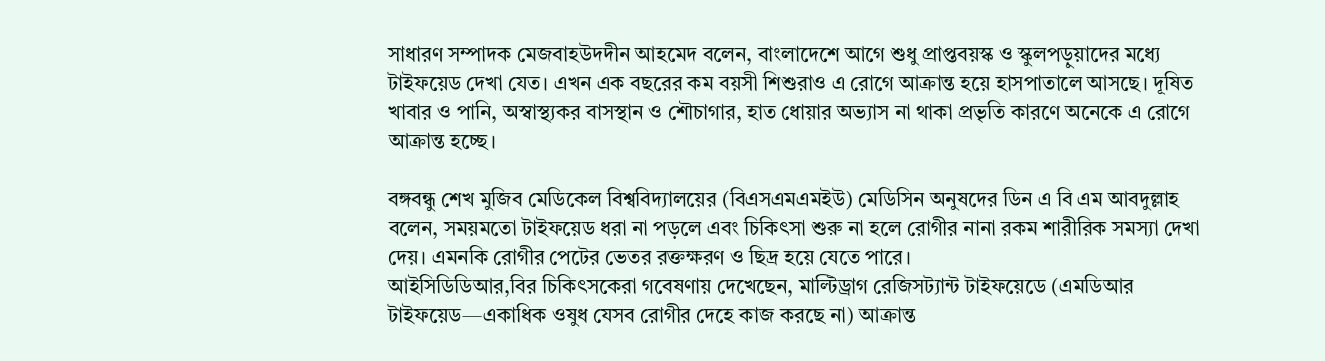সাধারণ সম্পাদক মেজবাহউদদীন আহমেদ বলেন, বাংলাদেশে আগে শুধু প্রাপ্তবয়স্ক ও স্কুলপড়ুয়াদের মধ্যে টাইফয়েড দেখা যেত। এখন এক বছরের কম বয়সী শিশুরাও এ রোগে আক্রান্ত হয়ে হাসপাতালে আসছে। দূষিত খাবার ও পানি, অস্বাস্থ্যকর বাসস্থান ও শৌচাগার, হাত ধোয়ার অভ্যাস না থাকা প্রভৃতি কারণে অনেকে এ রোগে আক্রান্ত হচ্ছে।

বঙ্গবন্ধু শেখ মুজিব মেডিকেল বিশ্ববিদ্যালয়ের (বিএসএমএমইউ) মেডিসিন অনুষদের ডিন এ বি এম আবদুল্লাহ বলেন, সময়মতো টাইফয়েড ধরা না পড়লে এবং চিকিৎসা শুরু না হলে রোগীর নানা রকম শারীরিক সমস্যা দেখা দেয়। এমনকি রোগীর পেটের ভেতর রক্তক্ষরণ ও ছিদ্র হয়ে যেতে পারে।
আইসিডিডিআর,বির চিকিৎসকেরা গবেষণায় দেখেছেন, মাল্টিড্রাগ রেজিসট্যান্ট টাইফয়েডে (এমডিআর টাইফয়েড—একাধিক ওষুধ যেসব রোগীর দেহে কাজ করছে না) আক্রান্ত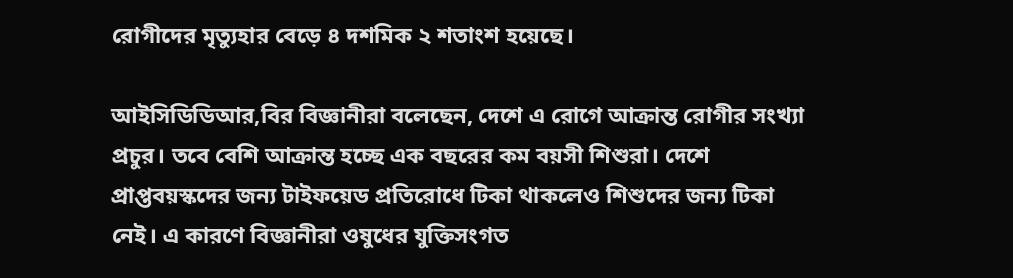রোগীদের মৃত্যুহার বেড়ে ৪ দশমিক ২ শতাংশ হয়েছে।

আইসিডিডিআর,বির বিজ্ঞানীরা বলেছেন, দেশে এ রোগে আক্রান্ত রোগীর সংখ্যা প্রচুর। তবে বেশি আক্রান্ত হচ্ছে এক বছরের কম বয়সী শিশুরা। দেশে প্রাপ্তবয়স্কদের জন্য টাইফয়েড প্রতিরোধে টিকা থাকলেও শিশুদের জন্য টিকা নেই। এ কারণে বিজ্ঞানীরা ওষুধের যুক্তিসংগত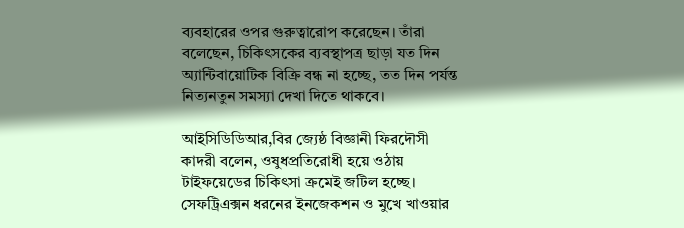ব্যবহারের ওপর গুরুত্বারোপ করেছেন। তাঁরা বলেছেন, চিকিৎসকের ব্যবস্থাপত্র ছাড়া যত দিন অ্যান্টিবায়োটিক বিক্রি বন্ধ না হচ্ছে, তত দিন পর্যন্ত নিত্যনতুন সমস্যা দেখা দিতে থাকবে।

আইসিডিডিআর,বির জ্যেষ্ঠ বিজ্ঞানী ফিরদৌসী কাদরী বলেন, ওষুধপ্রতিরোধী হয়ে ওঠায় টাইফয়েডের চিকিৎসা ক্রমেই জটিল হচ্ছে। সেফট্রিএক্সন ধরনের ইনজেকশন ও মুখে খাওয়ার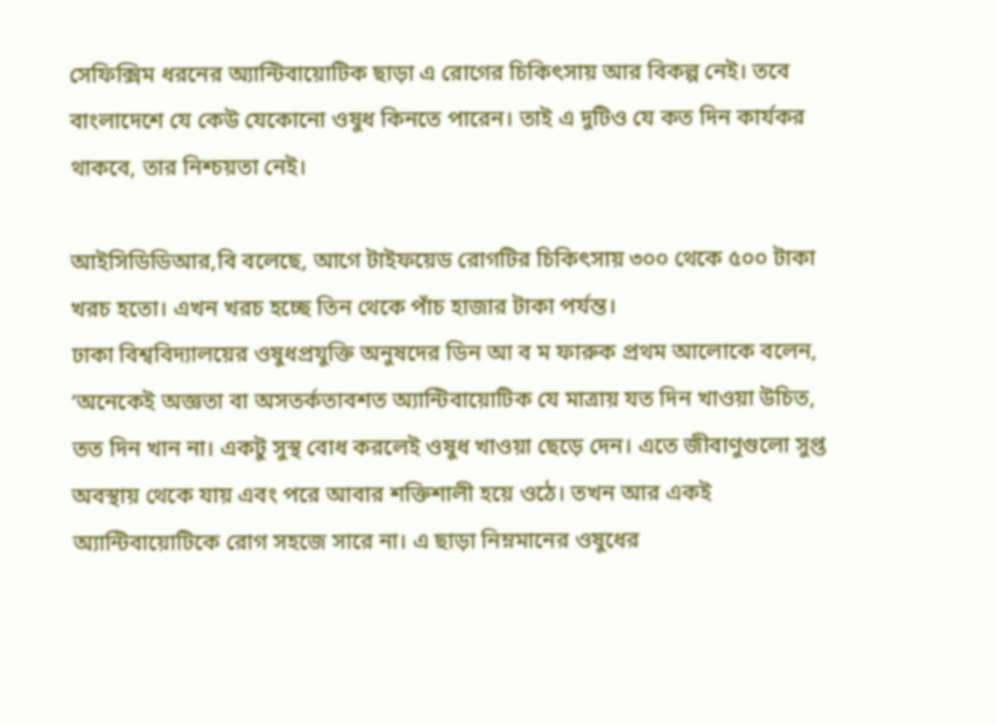সেফিক্সিম ধরনের অ্যান্টিবায়োটিক ছাড়া এ রোগের চিকিৎসায় আর বিকল্প নেই। তবে বাংলাদেশে যে কেউ যেকোনো ওষুধ কিনতে পারেন। তাই এ দুটিও যে কত দিন কার্যকর থাকবে, তার নিশ্চয়তা নেই।

আইসিডিডিআর,বি বলেছে, আগে টাইফয়েড রোগটির চিকিৎসায় ৩০০ থেকে ৫০০ টাকা খরচ হতো। এখন খরচ হচ্ছে তিন থেকে পাঁচ হাজার টাকা পর্যন্ত।
ঢাকা বিশ্ববিদ্যালয়ের ওষুধপ্রযুক্তি অনুষদের ডিন আ ব ম ফারুক প্রথম আলোকে বলেন, ‘অনেকেই অজ্ঞতা বা অসতর্কতাবশত অ্যান্টিবায়োটিক যে মাত্রায় যত দিন খাওয়া উচিত, তত দিন খান না। একটু সুস্থ বোধ করলেই ওষুধ খাওয়া ছেড়ে দেন। এতে জীবাণুগুলো সুপ্ত অবস্থায় থেকে যায় এবং পরে আবার শক্তিশালী হয়ে ওঠে। তখন আর একই অ্যান্টিবায়োটিকে রোগ সহজে সারে না। এ ছাড়া নিম্নমানের ওষুধের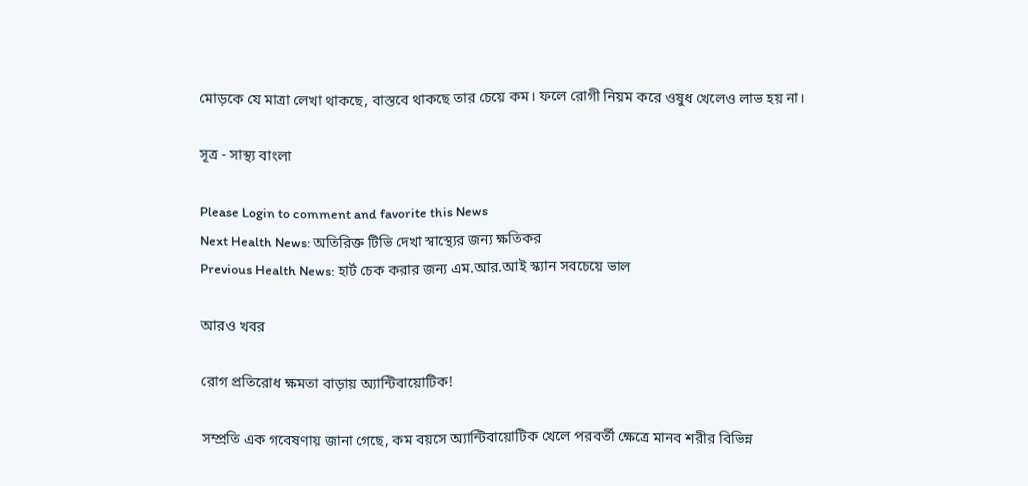মোড়কে যে মাত্রা লেখা থাকছে, বাস্তবে থাকছে তার চেয়ে কম। ফলে রোগী নিয়ম করে ওষুধ খেলেও লাভ হয় না।

সূত্র - সাস্থ্য বাংলা

Please Login to comment and favorite this News
Next Health News: অতিরিক্ত টিভি দেখা স্বাস্থ্যের জন্য ক্ষতিকর
Previous Health News: হার্ট চেক করার জন্য এম.আর.আই স্ক্যান সবচেয়ে ভাল

আরও খবর

রোগ প্রতিরোধ ক্ষমতা বাড়ায় অ্যান্টিবায়োটিক!

সম্প্রতি এক গবেষণায় জানা গেছে, কম বয়সে অ্যান্টিবায়োটিক খেলে পরবর্তী ক্ষেত্রে মানব শরীর বিভিন্ন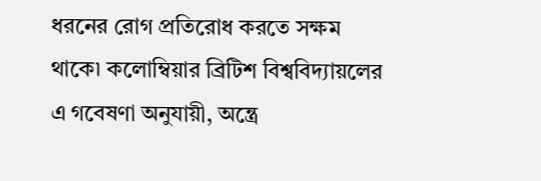ধরনের রোগ প্রতিরোধ করতে সক্ষম থাকে৷ কলোম্বিয়ার ব্রিটিশ বিশ্ববিদ্যায়লের এ গবেষণা অনুযায়ী, অন্ত্রে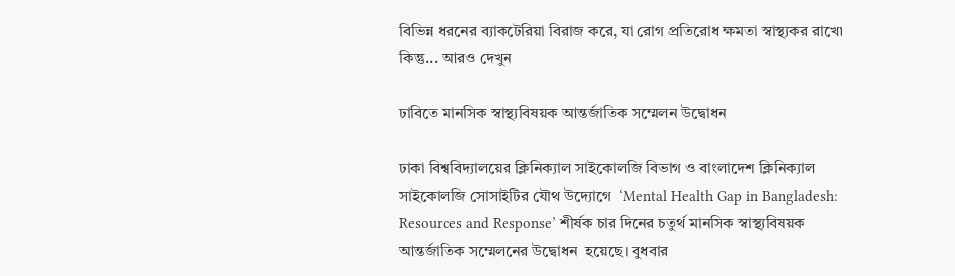বিভিন্ন ধরনের ব্যাকটেরিয়া বিরাজ করে, যা রোগ প্রতিরোধ ক্ষমতা স্বাস্থ্যকর রাখে৷ কিন্তু... আরও দেখুন

ঢাবিতে মানসিক স্বাস্থ্যবিষয়ক আন্তর্জাতিক সম্মেলন উদ্বোধন

ঢাকা বিশ্ববিদ্যালয়ের ক্লিনিক্যাল সাইকোলজি বিভাগ ও বাংলাদেশ ক্লিনিক্যাল সাইকোলজি সোসাইটির যৌথ উদ্যোগে  ‘Mental Health Gap in Bangladesh: Resources and Response’ শীর্ষক চার দিনের চতুর্থ মানসিক স্বাস্থ্যবিষয়ক আন্তর্জাতিক সম্মেলনের উদ্বোধন  হয়েছে। বুধবার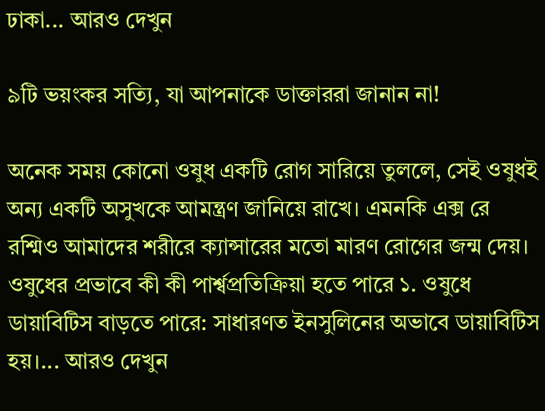ঢাকা... আরও দেখুন

৯টি ভয়ংকর সত্যি, যা আপনাকে ডাক্তাররা জানান না!

অনেক সময় কোনো ওষুধ একটি রোগ সারিয়ে তুললে, সেই ওষুধই অন্য একটি অসুখকে আমন্ত্রণ জানিয়ে রাখে। এমনকি এক্স রে রশ্মিও আমাদের শরীরে ক্যান্সারের মতো মারণ রোগের জন্ম দেয়। ওষুধের প্রভাবে কী কী পার্শ্বপ্রতিক্রিয়া হতে পারে ১. ওষুধে ডায়াবিটিস বাড়তে পারে: সাধারণত ইনসুলিনের অভাবে ডায়াবিটিস হয়।... আরও দেখুন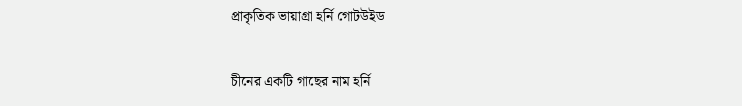প্রাকৃতিক ভায়াগ্রা হর্নি গোটউইড

চীনের একটি গাছের নাম হর্নি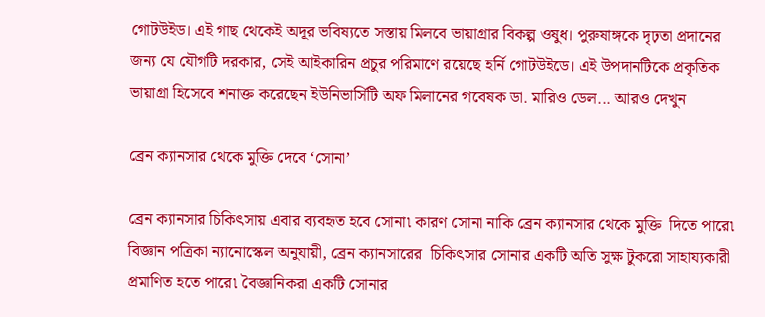গোটউইড। এই গাছ থেকেই অদূর ভবিষ্যতে সস্তায় মিলবে ভায়াগ্রার বিকল্প ওষুধ। পুরুষাঙ্গকে দৃঢ়তা প্রদানের জন্য যে যৌগটি দরকার, সেই আইকারিন প্রচুর পরিমাণে রয়েছে হর্নি গোটউইডে। এই উপদানটিকে প্রকৃতিক ভায়াগ্রা হিসেবে শনাক্ত করেছেন ইউনিভার্সিটি অফ মিলানের গবেষক ডা. মারিও ডেল... আরও দেখুন

ব্রেন ক্যানসার থেকে মুক্তি দেবে ‘সোনা’

ব্রেন ক্যানসার চিকিৎসায় এবার ব্যবহৃত হবে সোনা৷ কারণ সোনা নাকি ব্রেন ক্যানসার থেকে মুক্তি  দিতে পারে৷ বিজ্ঞান পত্রিকা ন্যানোস্কেল অনুযায়ী, ব্রেন ক্যানসারের  চিকিৎসার সোনার একটি অতি সুক্ষ টুকরো সাহায্যকারী প্রমাণিত হতে পারে৷ বৈজ্ঞানিকরা একটি সোনার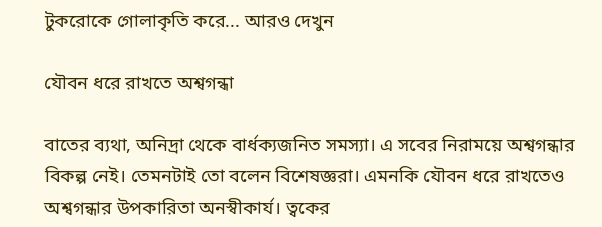টুকরোকে গোলাকৃতি করে... আরও দেখুন

যৌবন ধরে রাখতে অশ্বগন্ধা

বাতের ব্যথা, অনিদ্রা থেকে বার্ধক্যজনিত সমস্যা। এ সবের নিরাময়ে অশ্বগন্ধার বিকল্প নেই। তেমনটাই তো বলেন বিশেষজ্ঞরা। এমনকি যৌবন ধরে রাখতেও অশ্বগন্ধার উপকারিতা অনস্বীকার্য। ত্বকের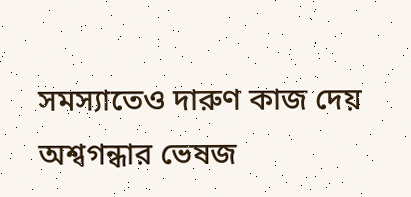সমস্যাতেও দারুণ কাজ দেয় অশ্বগন্ধার ভেষজ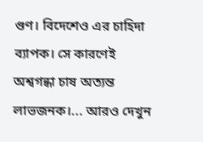গুণ। বিদেশেও এর চাহিদা ব্যাপক। সে কারণেই অশ্বগন্ধা চাষ অত্যন্ত লাভজনক।... আরও দেখুন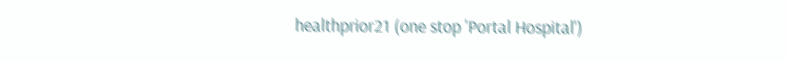healthprior21 (one stop 'Portal Hospital')